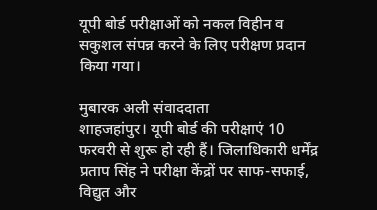यूपी बोर्ड परीक्षाओं को नकल विहीन व सकुशल संपन्न करने के लिए परीक्षण प्रदान किया गया।

मुबारक अली संवाददाता
शाहजहांपुर। यूपी बोर्ड की परीक्षाएं 10 फरवरी से शुरू हो रही हैं। जिलाधिकारी धर्मेंद्र प्रताप सिंह ने परीक्षा केंद्रों पर साफ-सफाई, विद्युत और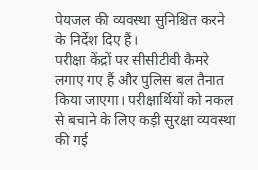पेयजल की व्यवस्था सुनिश्चित करने के निर्देश दिए हैं।
परीक्षा केंद्रों पर सीसीटीवी कैमरे लगाए गए हैं और पुलिस बल तैनात किया जाएगा। परीक्षार्थियों को नकल से बचाने के लिए कड़ी सुरक्षा व्यवस्था की गई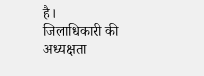है।
जिलाधिकारी की अध्यक्षता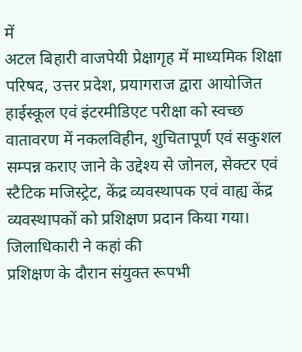में
अटल बिहारी वाजपेयी प्रेक्षागृह में माध्यमिक शिक्षा परिषद, उत्तर प्रदेश, प्रयागराज द्वारा आयोजित हाईस्कूल एवं इंटरमीडिएट परीक्षा को स्वच्छ वातावरण में नकलविहीन, शुचितापूर्ण एवं सकुशल सम्पन्न कराए जाने के उद्देश्य से जोनल, सेक्टर एवं स्टैटिक मजिस्ट्रेट, केंद्र व्यवस्थापक एवं वाह्य केंद्र व्यवस्थापकों को प्रशिक्षण प्रदान किया गया।
जिलाधिकारी ने कहां की
प्रशिक्षण के दौरान संयुक्त रूपभी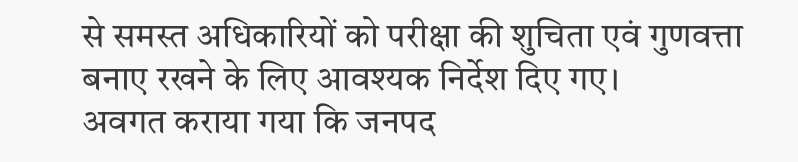से समस्त अधिकारियों को परीक्षा की शुचिता एवं गुणवत्ता बनाए रखने के लिए आवश्यक निर्देश दिए गए।
अवगत कराया गया कि जनपद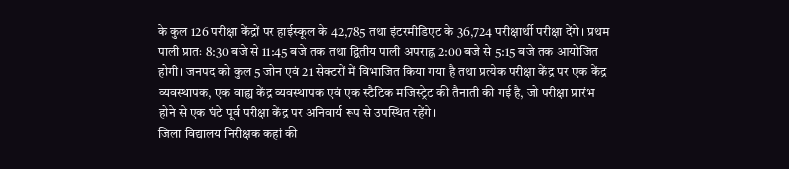के कुल 126 परीक्षा केंद्रों पर हाईस्कूल के 42,785 तथा इंटरमीडिएट के 36,724 परीक्षार्थी परीक्षा देंगे। प्रथम पाली प्रातः 8:30 बजे से 11:45 बजे तक तथा द्वितीय पाली अपराह्न 2:00 बजे से 5:15 बजे तक आयोजित होगी। जनपद को कुल 5 जोन एवं 21 सेक्टरों में विभाजित किया गया है तथा प्रत्येक परीक्षा केंद्र पर एक केंद्र व्यवस्थापक, एक वाह्य केंद्र व्यवस्थापक एवं एक स्टैटिक मजिस्ट्रेट की तैनाती की गई है, जो परीक्षा प्रारंभ होने से एक घंटे पूर्व परीक्षा केंद्र पर अनिवार्य रूप से उपस्थित रहेंगे।
जिला विद्यालय निरीक्षक कहां की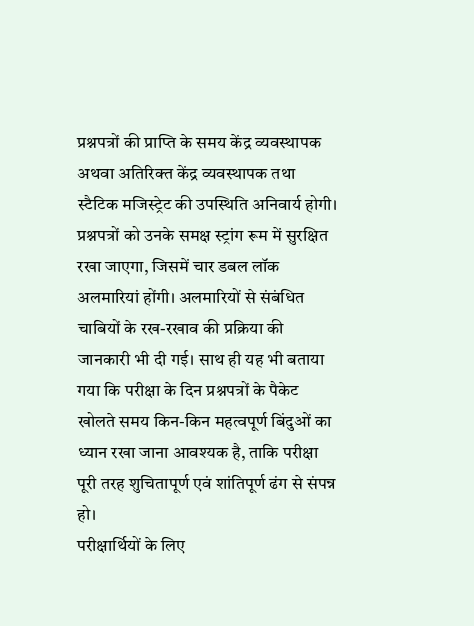प्रश्नपत्रों की प्राप्ति के समय केंद्र व्यवस्थापक अथवा अतिरिक्त केंद्र व्यवस्थापक तथा स्टैटिक मजिस्ट्रेट की उपस्थिति अनिवार्य होगी।
प्रश्नपत्रों को उनके समक्ष स्ट्रांग रूम में सुरक्षित रखा जाएगा, जिसमें चार डबल लॉक अलमारियां होंगी। अलमारियों से संबंधित चाबियों के रख-रखाव की प्रक्रिया की जानकारी भी दी गई। साथ ही यह भी बताया गया कि परीक्षा के दिन प्रश्नपत्रों के पैकेट खोलते समय किन-किन महत्वपूर्ण बिंदुओं का ध्यान रखा जाना आवश्यक है, ताकि परीक्षा पूरी तरह शुचितापूर्ण एवं शांतिपूर्ण ढंग से संपन्न हो।
परीक्षार्थियों के लिए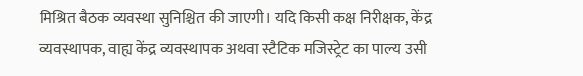मिश्रित बैठक व्यवस्था सुनिश्चित की जाएगी। यदि किसी कक्ष निरीक्षक, केंद्र व्यवस्थापक, वाह्य केंद्र व्यवस्थापक अथवा स्टैटिक मजिस्ट्रेट का पाल्य उसी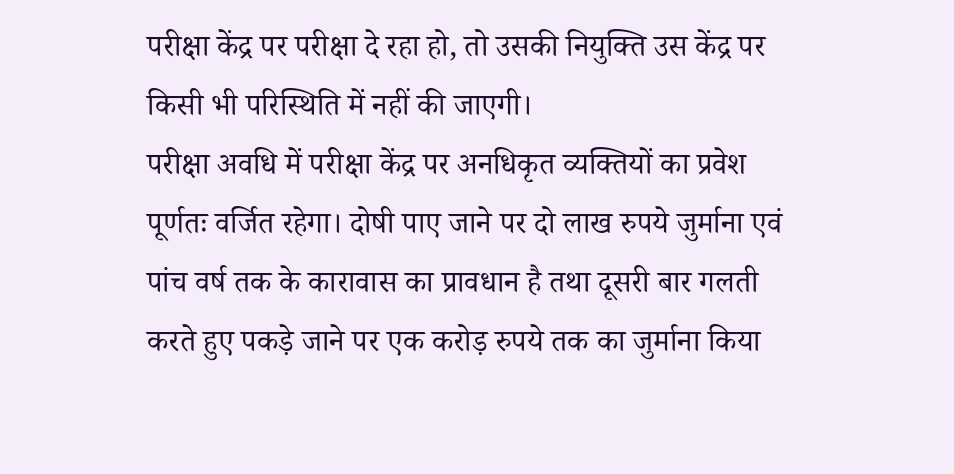परीक्षा केंद्र पर परीक्षा दे रहा हो, तो उसकी नियुक्ति उस केंद्र पर किसी भी परिस्थिति में नहीं की जाएगी।
परीक्षा अवधि में परीक्षा केंद्र पर अनधिकृत व्यक्तियों का प्रवेश पूर्णतः वर्जित रहेगा। दोषी पाए जाने पर दो लाख रुपये जुर्माना एवं पांच वर्ष तक के कारावास का प्रावधान है तथा दूसरी बार गलती करते हुए पकड़े जाने पर एक करोड़ रुपये तक का जुर्माना किया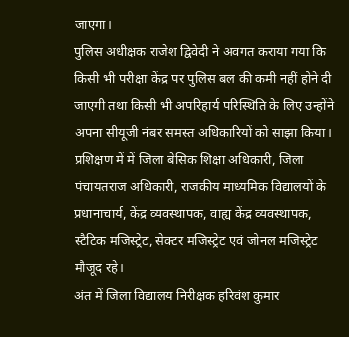जाएगा।
पुलिस अधीक्षक राजेश द्विवेदी ने अवगत कराया गया कि किसी भी परीक्षा केंद्र पर पुलिस बल की कमी नहीं होने दी जाएगी तथा किसी भी अपरिहार्य परिस्थिति के लिए उन्होंने अपना सीयूजी नंबर समस्त अधिकारियों को साझा किया।
प्रशिक्षण में में जिला बेसिक शिक्षा अधिकारी, जिला पंचायतराज अधिकारी, राजकीय माध्यमिक विद्यालयों के प्रधानाचार्य, केंद्र व्यवस्थापक, वाह्य केंद्र व्यवस्थापक, स्टैटिक मजिस्ट्रेट, सेक्टर मजिस्ट्रेट एवं जोनल मजिस्ट्रेट मौजूद रहे।
अंत में जिला विद्यालय निरीक्षक हरिवंश कुमार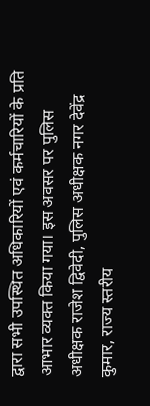द्वारा सभी उपस्थित अधिकारियों एवं कर्मचारियों के प्रति आभार व्यक्त किया गया। इस अवसर पर पुलिस अधीक्षक राजेश द्विवेदी, पुलिस अधीक्षक नगर देवेंद्र कुमार, राज्य स्तरीय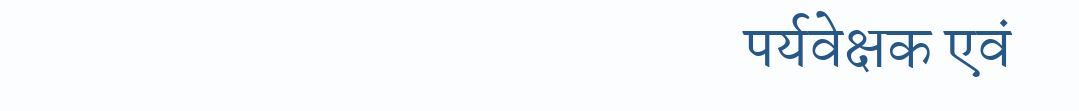पर्यवेक्षक एवं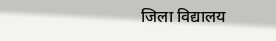जिला विद्यालय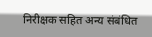निरीक्षक सहित अन्य संबंधित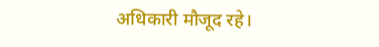अधिकारी मौजूद रहे।